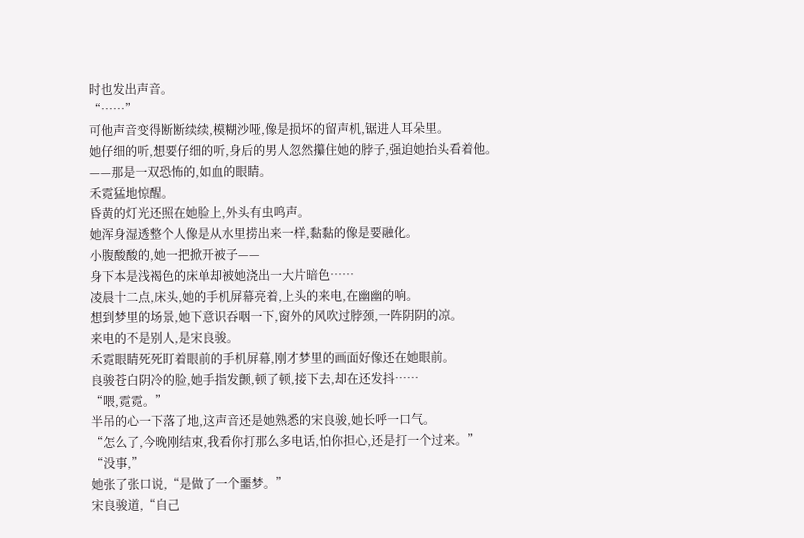时也发出声音。
“……”
可他声音变得断断续续,模糊沙哑,像是损坏的留声机,锯进人耳朵里。
她仔细的听,想要仔细的听,身后的男人忽然攥住她的脖子,强迫她抬头看着他。
——那是一双恐怖的,如血的眼睛。
禾霓猛地惊醒。
昏黄的灯光还照在她脸上,外头有虫鸣声。
她浑身湿透整个人像是从水里捞出来一样,黏黏的像是要融化。
小腹酸酸的,她一把掀开被子——
身下本是浅褐色的床单却被她浇出一大片暗色……
凌晨十二点,床头,她的手机屏幕亮着,上头的来电,在幽幽的响。
想到梦里的场景,她下意识吞咽一下,窗外的风吹过脖颈,一阵阴阴的凉。
来电的不是别人,是宋良骏。
禾霓眼睛死死盯着眼前的手机屏幕,刚才梦里的画面好像还在她眼前。
良骏苍白阴冷的脸,她手指发颤,顿了顿,接下去,却在还发抖……
“喂,霓霓。”
半吊的心一下落了地,这声音还是她熟悉的宋良骏,她长呼一口气。
“怎么了,今晚刚结束,我看你打那么多电话,怕你担心,还是打一个过来。”
“没事,”
她张了张口说,“是做了一个噩梦。”
宋良骏道,“自己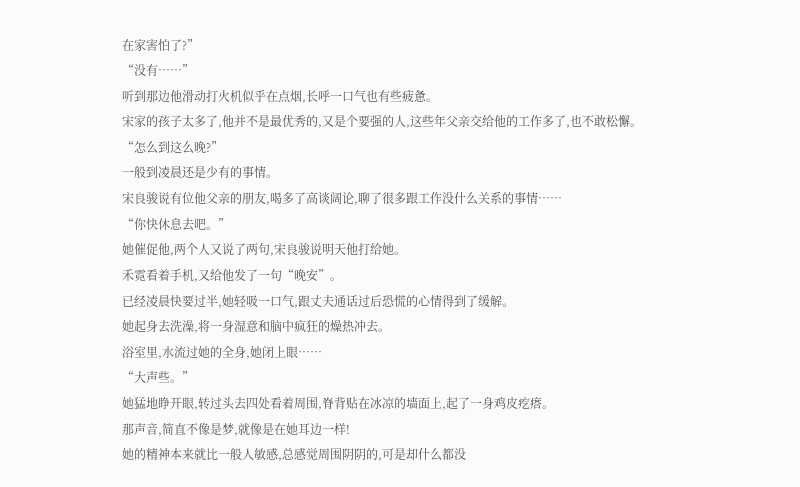在家害怕了?”
“没有……”
听到那边他滑动打火机似乎在点烟,长呼一口气也有些疲惫。
宋家的孩子太多了,他并不是最优秀的,又是个要强的人,这些年父亲交给他的工作多了,也不敢松懈。
“怎么到这么晚?”
一般到凌晨还是少有的事情。
宋良骏说有位他父亲的朋友,喝多了高谈阔论,聊了很多跟工作没什么关系的事情……
“你快休息去吧。”
她催促他,两个人又说了两句,宋良骏说明天他打给她。
禾霓看着手机,又给他发了一句“晚安”。
已经凌晨快要过半,她轻吸一口气,跟丈夫通话过后恐慌的心情得到了缓解。
她起身去洗澡,将一身湿意和脑中疯狂的燥热冲去。
浴室里,水流过她的全身,她闭上眼……
“大声些。”
她猛地睁开眼,转过头去四处看着周围,脊背贴在冰凉的墙面上,起了一身鸡皮疙瘩。
那声音,简直不像是梦,就像是在她耳边一样!
她的精神本来就比一般人敏感,总感觉周围阴阴的,可是却什么都没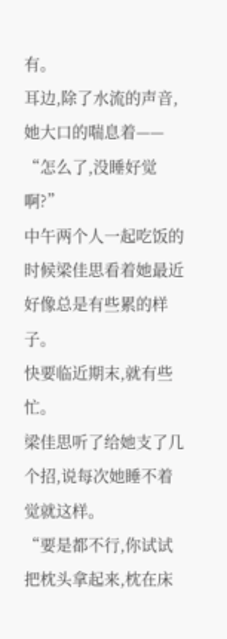有。
耳边,除了水流的声音,她大口的喘息着——
“怎么了,没睡好觉啊?”
中午两个人一起吃饭的时候梁佳思看着她最近好像总是有些累的样子。
快要临近期末,就有些忙。
梁佳思听了给她支了几个招,说每次她睡不着觉就这样。
“要是都不行,你试试把枕头拿起来,枕在床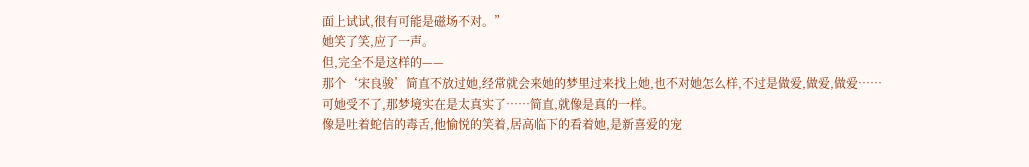面上试试,很有可能是磁场不对。”
她笑了笑,应了一声。
但,完全不是这样的——
那个‘宋良骏’简直不放过她,经常就会来她的梦里过来找上她,也不对她怎么样,不过是做爱,做爱,做爱……
可她受不了,那梦境实在是太真实了……简直,就像是真的一样。
像是吐着蛇信的毒舌,他愉悦的笑着,居高临下的看着她,是新喜爱的宠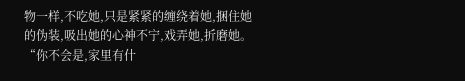物一样,不吃她,只是紧紧的缠绕着她,捆住她的伪装,吸出她的心神不宁,戏弄她,折磨她。
“你不会是,家里有什